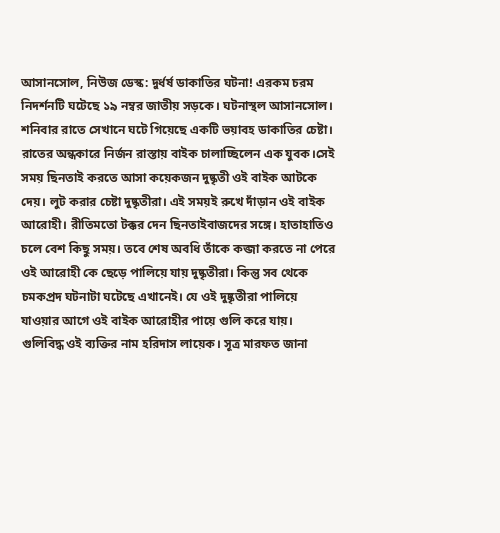আসানসোল, নিউজ ডেস্ক: দুর্ধর্ষ ডাকাতির ঘটনা! এরকম চরম নিদর্শনটি ঘটেছে ১৯ নম্বর জাতীয় সড়কে। ঘটনাস্থল আসানসোল। শনিবার রাতে সেখানে ঘটে গিয়েছে একটি ভয়াবহ ডাকাতির চেষ্টা। রাতের অন্ধকারে নির্জন রাস্তায় বাইক চালাচ্ছিলেন এক যুবক।সেই সময় ছিনতাই করতে আসা কয়েকজন দুষ্কৃতী ওই বাইক আটকে দেয়। লুট করার চেষ্টা দুষ্কৃতীরা। এই সময়ই রুখে দাঁড়ান ওই বাইক আরোহী। রীতিমতো টক্কর দেন ছিনতাইবাজদের সঙ্গে। হাতাহাতিও চলে বেশ কিছু সময়। তবে শেষ অবধি তাঁকে কব্জা করতে না পেরে ওই আরোহী কে ছেড়ে পালিয়ে যায় দুষ্কৃতীরা। কিন্তু সব থেকে চমকপ্রদ ঘটনাটা ঘটেছে এখানেই। যে ওই দুষ্কৃতীরা পালিয়ে যাওয়ার আগে ওই বাইক আরোহীর পায়ে গুলি করে যায়।
গুলিবিদ্ধ ওই ব্যক্তির নাম হরিদাস লায়েক। সূত্র মারফত জানা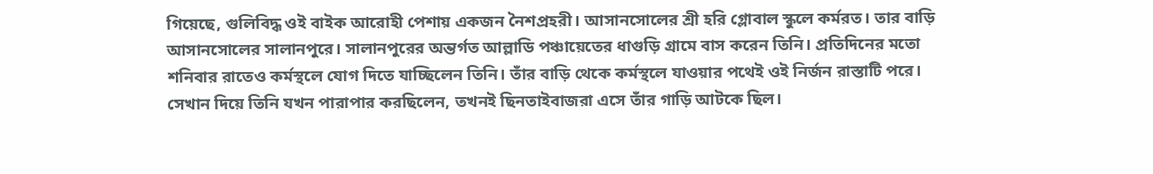গিয়েছে, গুলিবিদ্ধ ওই বাইক আরোহী পেশায় একজন নৈশপ্রহরী। আসানসোলের শ্রী হরি গ্লোবাল স্কুলে কর্মরত। তার বাড়ি আসানসোলের সালানপুরে। সালানপুরের অন্তর্গত আল্লাডি পঞ্চায়েতের ধাগুড়ি গ্রামে বাস করেন তিনি। প্রতিদিনের মতো শনিবার রাতেও কর্মস্থলে যোগ দিতে যাচ্ছিলেন তিনি। তাঁর বাড়ি থেকে কর্মস্থলে যাওয়ার পথেই ওই নির্জন রাস্তাটি পরে। সেখান দিয়ে তিনি যখন পারাপার করছিলেন, তখনই ছিনতাইবাজরা এসে তাঁর গাড়ি আটকে ছিল।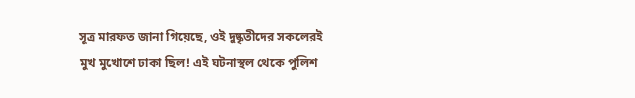সূত্র মারফত জানা গিয়েছে, ওই দুষ্কৃতীদের সকলেরই মুখ মুখোশে ঢাকা ছিল! এই ঘটনাস্থল থেকে পুলিশ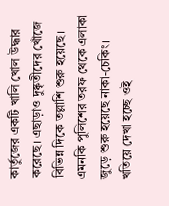কার্তুজের একটি খালি খোল উদ্ধার করেছে। এছাড়াও দুষ্কৃতীদের খোঁজে বিভিন্ন দিকে তল্লাশি শুরু হয়েছে। এমনকি পুলিশের তরফ থেকে এলাকা জুড়ে শুরু হয়েছে নাকা-চেকিং। খতিয়ে দেখা হচ্ছে ওই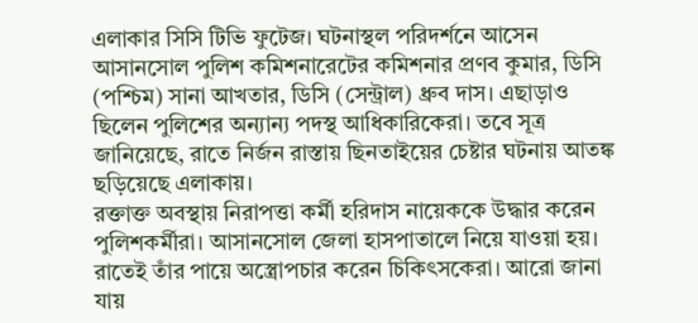এলাকার সিসি টিভি ফুটেজ। ঘটনাস্থল পরিদর্শনে আসেন আসানসোল পুলিশ কমিশনারেটের কমিশনার প্রণব কুমার, ডিসি (পশ্চিম) সানা আখতার, ডিসি (সেন্ট্রাল) ধ্রুব দাস। এছাড়াও ছিলেন পুলিশের অন্যান্য পদস্থ আধিকারিকেরা। তবে সূত্র জানিয়েছে, রাতে নির্জন রাস্তায় ছিনতাইয়ের চেষ্টার ঘটনায় আতঙ্ক ছড়িয়েছে এলাকায়।
রক্তাক্ত অবস্থায় নিরাপত্তা কর্মী হরিদাস নায়েককে উদ্ধার করেন পুলিশকর্মীরা। আসানসোল জেলা হাসপাতালে নিয়ে যাওয়া হয়। রাতেই তাঁর পায়ে অস্ত্রোপচার করেন চিকিৎসকেরা। আরো জানা যায়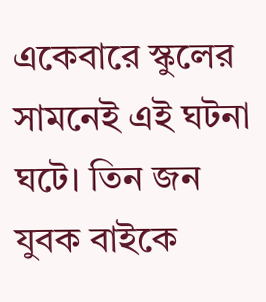একেবারে স্কুলের সামনেই এই ঘটনা ঘটে। তিন জন যুবক বাইকে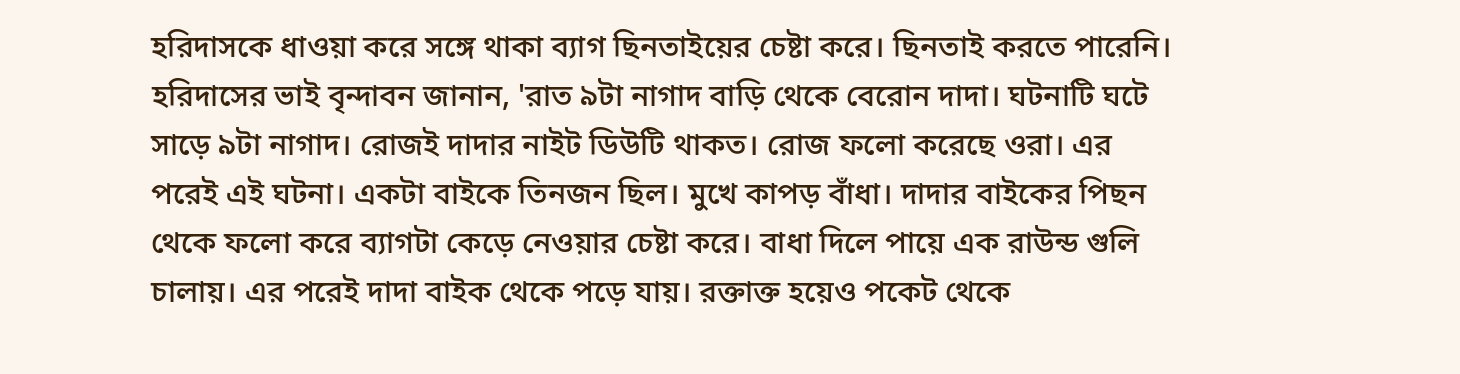হরিদাসকে ধাওয়া করে সঙ্গে থাকা ব্যাগ ছিনতাইয়ের চেষ্টা করে। ছিনতাই করতে পারেনি।
হরিদাসের ভাই বৃন্দাবন জানান, 'রাত ৯টা নাগাদ বাড়ি থেকে বেরোন দাদা। ঘটনাটি ঘটে সাড়ে ৯টা নাগাদ। রোজই দাদার নাইট ডিউটি থাকত। রোজ ফলো করেছে ওরা। এর পরেই এই ঘটনা। একটা বাইকে তিনজন ছিল। মুখে কাপড় বাঁধা। দাদার বাইকের পিছন থেকে ফলো করে ব্যাগটা কেড়ে নেওয়ার চেষ্টা করে। বাধা দিলে পায়ে এক রাউন্ড গুলি চালায়। এর পরেই দাদা বাইক থেকে পড়ে যায়। রক্তাক্ত হয়েও পকেট থেকে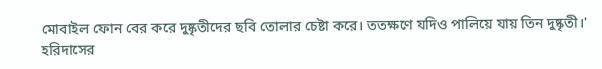মোবাইল ফোন বের করে দুষ্কৃতীদের ছবি তোলার চেষ্টা করে। ততক্ষণে যদিও পালিয়ে যায় তিন দুষ্কৃতী।' হরিদাসের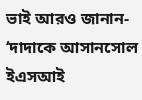ভাই আরও জানান- ‘দাদাকে আসানসোল ইএসআই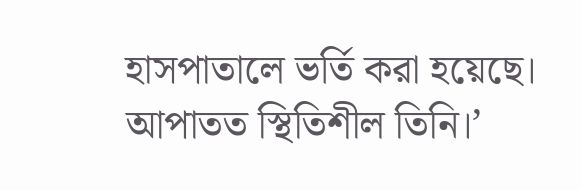হাসপাতালে ভর্তি করা হয়েছে। আপাতত স্থিতিশীল তিনি।’